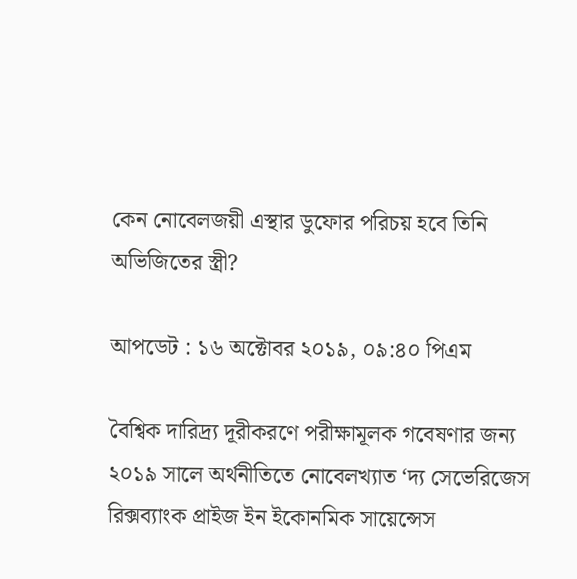কেন নোবেলজয়ী এস্থার ডুফোর পরিচয় হবে তিনি অভিজিতের স্ত্রী?

আপডেট : ১৬ অক্টোবর ২০১৯, ০৯:৪০ পিএম

বৈশ্বিক দারিদ্র্য দূরীকরণে পরীক্ষামূলক গবেষণার জন্য ২০১৯ সালে অর্থনীতিতে নোবেলখ্যাত ‘দ্য সেভেরিজেস রিক্সব্যাংক প্রাইজ ইন ইকোনমিক সায়েন্সেস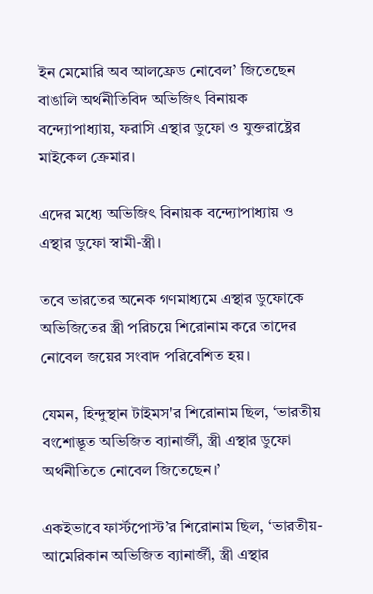ইন মেমোরি অব আলফ্রেড নোবেল’ জিতেছেন বাঙালি অর্থনীতিবিদ অভিজিৎ বিনায়ক বন্দ্যোপাধ্যায়, ফরাসি এস্থার ডুফো ও যুক্তরাষ্ট্রের মাইকেল ক্রেমার।

এদের মধ্যে অভিজিৎ বিনায়ক বন্দ্যোপাধ্যায় ও এস্থার ডুফো স্বামী-স্ত্রী।

তবে ভারতের অনেক গণমাধ্যমে এস্থার ডুফোকে অভিজিতের স্ত্রী পরিচয়ে শিরোনাম করে তাদের নোবেল জয়ের সংবাদ পরিবেশিত হয়।

যেমন, হিন্দুস্থান টাইমস'র শিরোনাম ছিল, ‘ভারতীয় বংশোদ্ভূত অভিজিত ব্যানার্জী, স্ত্রী এস্থার ডুফো অর্থনীতিতে নোবেল জিতেছেন।’

একইভাবে ফার্স্টপোস্ট’র শিরোনাম ছিল, ‘ভারতীয়-আমেরিকান অভিজিত ব্যানার্জী, স্ত্রী এস্থার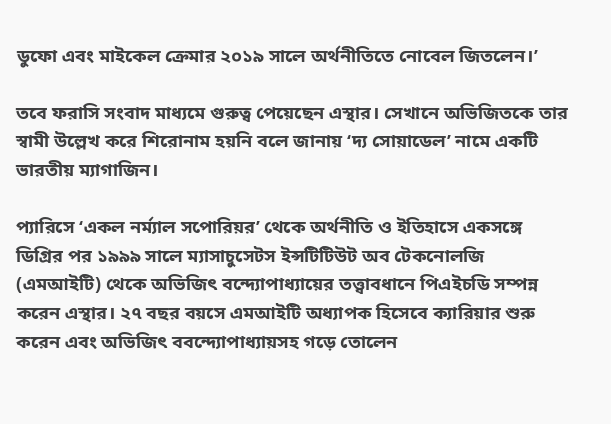ডুফো এবং মাইকেল ক্রেমার ২০১৯ সালে অর্থনীতিতে নোবেল জিতলেন।’

তবে ফরাসি সংবাদ মাধ্যমে গুরুত্ব পেয়েছেন এস্থার। সেখানে অভিজিতকে তার স্বামী উল্লেখ করে শিরোনাম হয়নি বলে জানায় ‘দ্য সোয়াডেল’ নামে একটি ভারতীয় ম্যাগাজিন।

প্যারিসে ‘একল নর্ম্যাল সপোরিয়র’ থেকে অর্থনীতি ও ইতিহাসে একসঙ্গে ডিগ্রির পর ১৯৯৯ সালে ম্যাসাচুসেটস ইন্সটিটিউট অব টেকনোলজি (এমআইটি) থেকে অভিজিৎ বন্দ্যোপাধ্যায়ের তত্ত্বাবধানে পিএইচডি সম্পন্ন করেন এস্থার। ২৭ বছর বয়সে এমআইটি অধ্যাপক হিসেবে ক্যারিয়ার শুরু করেন এবং অভিজিৎ ববন্দ্যোপাধ্যায়সহ গড়ে তোলেন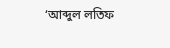‘আব্দুল লতিফ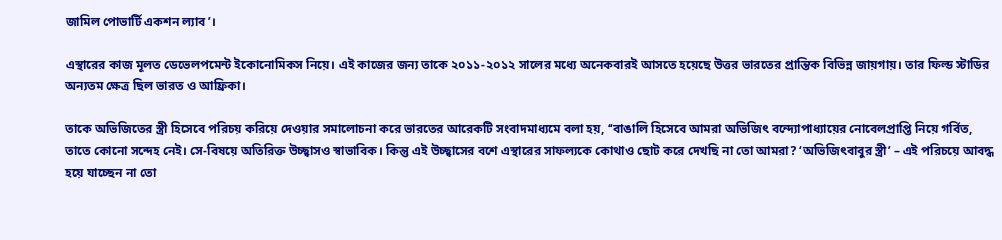জামিল পোভার্টি একশন ল্যাব’।

এস্থারের কাজ মূলত ডেভেলপমেন্ট ইকোনোমিকস নিয়ে। এই কাজের জন্য তাকে ২০১১-২০১২ সালের মধ্যে অনেকবারই আসতে হয়েছে উত্তর ভারতের প্রান্তিক বিভিন্ন জায়গায়। তার ফিল্ড স্টাডির অন্যতম ক্ষেত্র ছিল ভারত ও আফ্রিকা।

তাকে অভিজিতের স্ত্রী হিসেবে পরিচয় করিয়ে দেওয়ার সমালোচনা করে ভারতের আরেকটি সংবাদমাধ্যমে বলা হয়, ‘‘বাঙালি হিসেবে আমরা অভিজিৎ বন্দ্যোপাধ্যায়ের নোবেলপ্রাপ্তি নিয়ে গর্বিত, তাতে কোনো সন্দেহ নেই। সে-বিষয়ে অতিরিক্ত উচ্ছ্বাসও স্বাভাবিক। কিন্তু এই উচ্ছ্বাসের বশে এস্থারের সাফল্যকে কোথাও ছোট করে দেখছি না তো আমরা? ‘অভিজিৎবাবুর স্ত্রী’ – এই পরিচয়ে আবদ্ধ হয়ে যাচ্ছেন না তো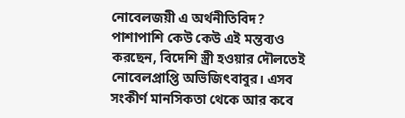নোবেলজয়ী এ অর্থনীতিবিদ? পাশাপাশি কেউ কেউ এই মন্তব্যও করছেন, বিদেশি স্ত্রী হওয়ার দৌলতেই নোবেলপ্রাপ্তি অভিজিৎবাবুর। এসব সংকীর্ণ মানসিকতা থেকে আর কবে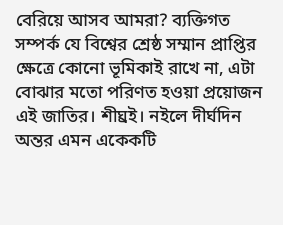বেরিয়ে আসব আমরা? ব্যক্তিগত সম্পর্ক যে বিশ্বের শ্রেষ্ঠ সম্মান প্রাপ্তির ক্ষেত্রে কোনো ভূমিকাই রাখে না, এটা বোঝার মতো পরিণত হওয়া প্রয়োজন এই জাতির। শীঘ্রই। নইলে দীর্ঘদিন অন্তর এমন একেকটি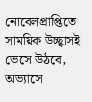নোবেলপ্রাপ্তিতে সাময়িক উচ্ছ্বাসই ভেসে উঠবে, অভ্যাসে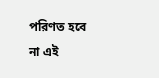পরিণত হবে না এই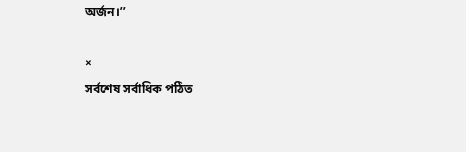অর্জন।’’

×
সর্বশেষ সর্বাধিক পঠিত